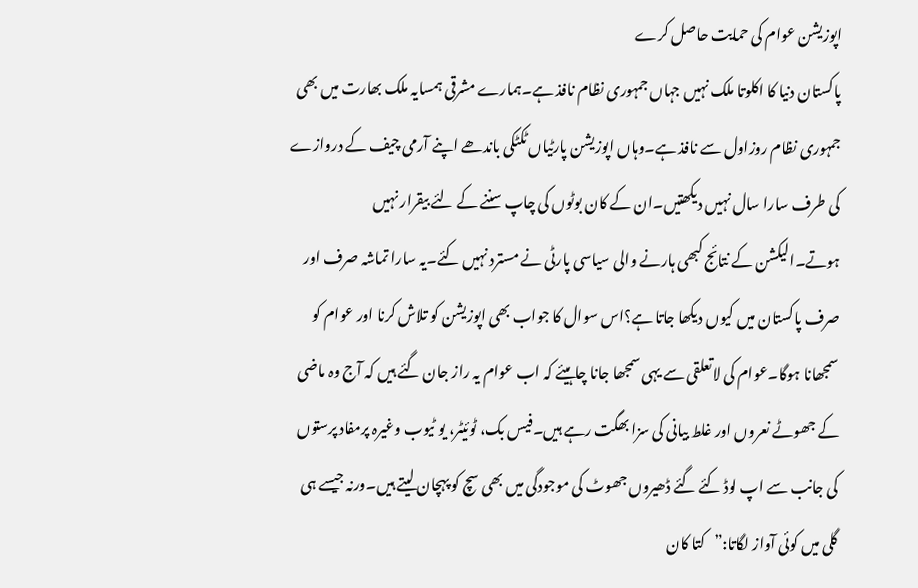اپوزیشن عوام کی حمایت حاصل کرے
پاکستان دنیا کا اکلوتا ملک نہیں جہاں جمہوری نظام نافذ ہے۔ہمارے مشرقی ہمسایہ ملک بھارت میں بھی جمہوری نظام روزاول سے نافذ ہے۔وہاں اپوزیشن پارٹیاں ٹکٹکی باندھے اپنے آرمی چیف کے دروازے کی طرف سارا سال نہیں دیکھتیں۔ان کے کان بوٹوں کی چاپ سننے کے لئے بیقرار نہیں ہوتے۔الیکشن کے نتائج کبھی ہارنے والی سیاسی پارٹی نے مسترد نہیں کئے۔یہ سارا تماشہ صرف اور صرف پاکستان میں کیوں دیکھا جاتا ہے؟اس سوال کا جواب بھی اپوزیشن کو تلاش کرنا اور عوام کو سمجھانا ہوگا۔عوام کی لاتعلقی سے یہی سمجھا جانا چاہیئے کہ اب عوام یہ راز جان گئے ہیں کہ آج وہ ماضی کے جھوٹے نعروں اور غلط بیانی کی سزا بھگت رہے ہیں۔فیس بک، ٹوئیٹر، یو ٹیوب وغیرہ پرمفاد پرستوں کی جانب سے اپ لوڈ کئے گئے ڈھیروں جھوٹ کی موجودگی میں بھی سچ کو پہچان لیتے ہیں۔ورنہ جیسے ہی گلی میں کوئی آواز لگاتا:”کتا کان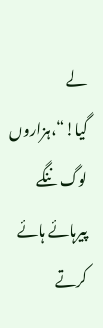لے گیا!“،ہزاروں لوگ ننگے پیرہائے ہائے کرتے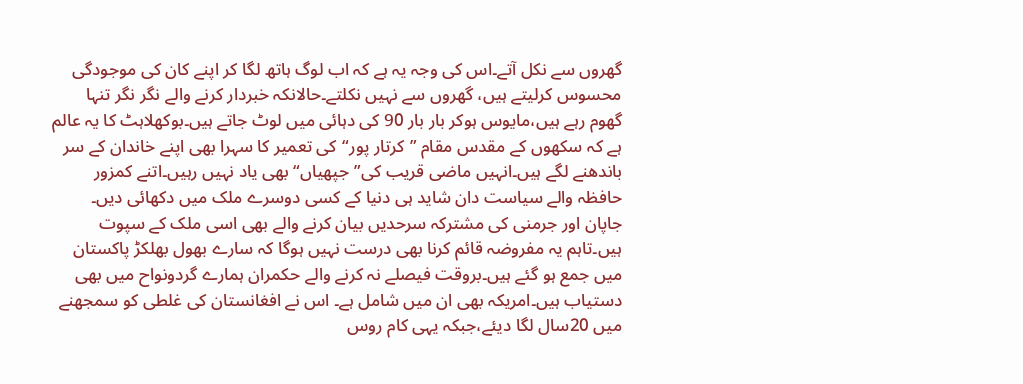گھروں سے نکل آتے۔اس کی وجہ یہ ہے کہ اب لوگ ہاتھ لگا کر اپنے کان کی موجودگی محسوس کرلیتے ہیں، گھروں سے نہیں نکلتے۔حالانکہ خبردار کرنے والے نگر نگر تنہا گھوم رہے ہیں،مایوس ہوکر بار بار 90 کی دہائی میں لوٹ جاتے ہیں۔بوکھلاہٹ کا یہ عالم ہے کہ سکھوں کے مقدس مقام ”کرتار پور“کی تعمیر کا سہرا بھی اپنے خاندان کے سر باندھنے لگے ہیں۔انہیں ماضی قریب کی”جپھیاں“ بھی یاد نہیں رہیں۔اتنے کمزور حافظہ والے سیاست دان شاید ہی دنیا کے کسی دوسرے ملک میں دکھائی دیں۔ جاپان اور جرمنی کی مشترکہ سرحدیں بیان کرنے والے بھی اسی ملک کے سپوت ہیں۔تاہم یہ مفروضہ قائم کرنا بھی درست نہیں ہوگا کہ سارے بھول بھلکڑ پاکستان میں جمع ہو گئے ہیں۔بروقت فیصلے نہ کرنے والے حکمران ہمارے گردونواح میں بھی دستیاب ہیں۔امریکہ بھی ان میں شامل ہے۔ اس نے افغانستان کی غلطی کو سمجھنے میں 20سال لگا دیئے،جبکہ یہی کام روس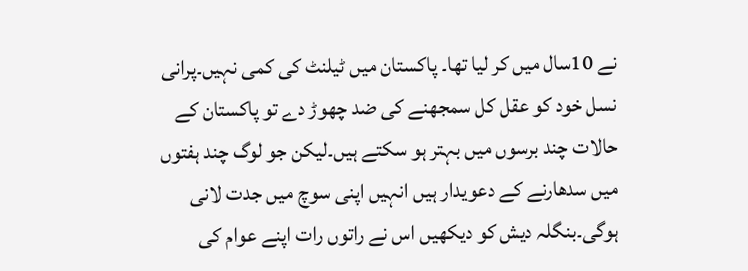نے 10سال میں کر لیا تھا۔ پاکستان میں ٹیلنٹ کی کمی نہیں۔پرانی نسل خود کو عقل کل سمجھنے کی ضد چھوڑ دے تو پاکستان کے حالات چند برسوں میں بہتر ہو سکتے ہیں۔لیکن جو لوگ چند ہفتوں میں سدھارنے کے دعویدار ہیں انہیں اپنی سوچ میں جدت لانی ہوگی۔بنگلہ دیش کو دیکھیں اس نے راتوں رات اپنے عوام کی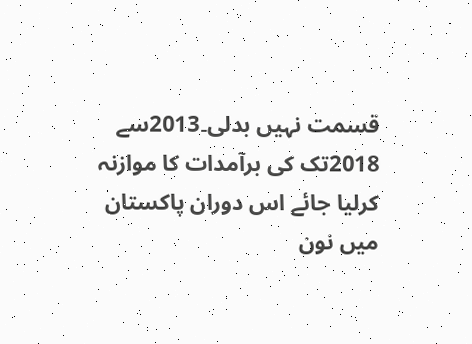قسمت نہیں بدلی۔2013سے 2018تک کی برآمدات کا موازنہ کرلیا جائے اس دوران پاکستان میں نون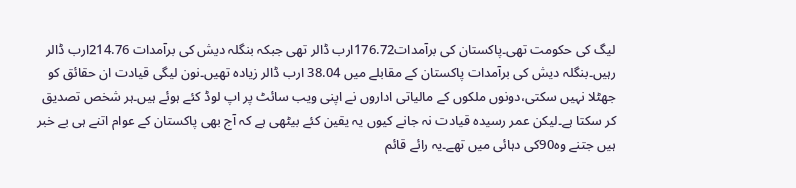لیگ کی حکومت تھی۔پاکستان کی برآمدات176.72ارب ڈالر تھی جبکہ بنگلہ دیش کی برآمدات 214.76ارب ڈالر رہیں۔بنگلہ دیش کی برآمدات پاکستان کے مقابلے میں 38.04 ارب ڈالر زیادہ تھیں۔نون لیگی قیادت ان حقائق کو جھٹلا نہیں سکتی،دونوں ملکوں کے مالیاتی اداروں نے اپنی ویب سائٹ پر اپ لوڈ کئے ہوئے ہیں۔ہر شخص تصدیق کر سکتا ہے۔لیکن عمر رسیدہ قیادت نہ جانے کیوں یہ یقین کئے بیٹھی ہے کہ آج بھی پاکستان کے عوام اتنے ہی بے خبر ہیں جتنے وہ90کی دہائی میں تھے۔یہ رائے قائم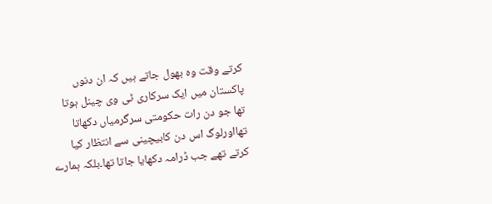کرتے وقت وہ بھول جاتے ہیں کہ ان دنوں پاکستان میں ایک سرکاری ٹی وی چینل ہوتا تھا جو دن رات حکومتی سرگرمیاں دکھاتا تھااورلوگ اس دن کابیچینی سے انتظار کیا کرتے تھے جب ڈرامہ دکھایا جاتا تھا۔بلکہ ہمارے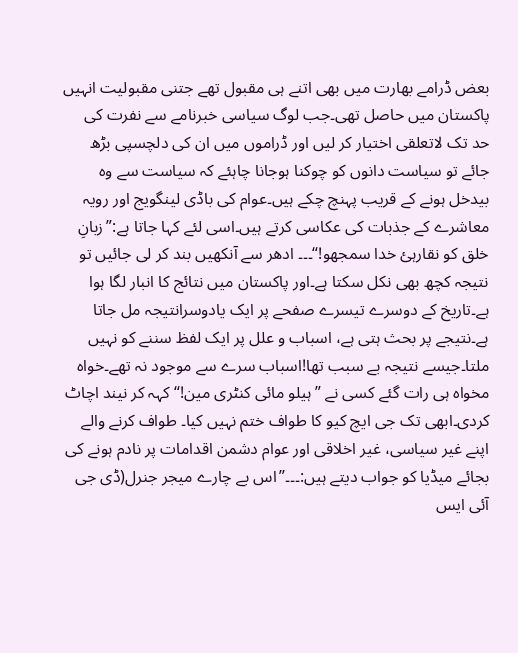بعض ڈرامے بھارت میں بھی اتنے ہی مقبول تھے جتنی مقبولیت انہیں پاکستان میں حاصل تھی۔جب لوگ سیاسی خبرنامے سے نفرت کی حد تک لاتعلقی اختیار کر لیں اور ڈراموں میں ان کی دلچسپی بڑھ جائے تو سیاست دانوں کو چوکنا ہوجانا چاہئے کہ سیاست سے وہ بیدخل ہونے کے قریب پہنچ چکے ہیں۔عوام کی باڈی لینگویج اور رویہ معاشرے کے جذبات کی عکاسی کرتے ہیں۔اسی لئے کہا جاتا ہے:”زبانِ خلق کو نقارہئ خدا سمجھو!“۔۔۔ ادھر سے آنکھیں بند کر لی جائیں تو نتیجہ کچھ بھی نکل سکتا ہے۔اور پاکستان میں نتائج کا انبار لگا ہوا ہے۔تاریخ کے دوسرے تیسرے صفحے پر ایک یادوسرانتیجہ مل جاتا ہے۔نتیجے پر بحث ہتی ہے، اسباب و علل پر ایک لفظ سننے کو نہیں ملتا۔جیسے نتیجہ بے سبب تھا!اسباب سرے سے موجود نہ تھے۔خواہ مخواہ ہی رات گئے کسی نے ”ہیلو مائی کنٹری مین!“ کہہ کر نیند اچاٹ کردی۔ابھی تک جی ایچ کیو کا طواف ختم نہیں کیا۔ طواف کرنے والے اپنے غیر سیاسی، غیر اخلاقی اور عوام دشمن اقدامات پر نادم ہونے کی بجائے میڈیا کو جواب دیتے ہیں:۔۔۔”اس بے چارے میجر جنرل(ڈی جی آئی ایس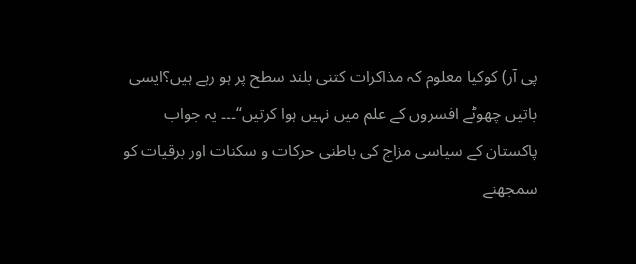پی آر) کوکیا معلوم کہ مذاکرات کتنی بلند سطح پر ہو رہے ہیں؟ایسی باتیں چھوٹے افسروں کے علم میں نہیں ہوا کرتیں“۔۔۔ یہ جواب پاکستان کے سیاسی مزاج کی باطنی حرکات و سکنات اور برقیات کو سمجھنے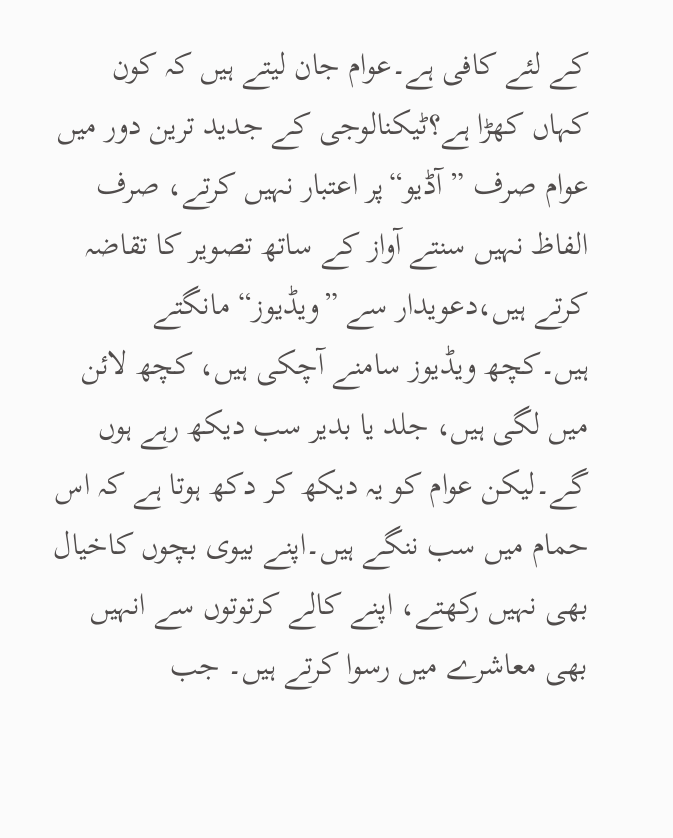کے لئے کافی ہے۔عوام جان لیتے ہیں کہ کون کہاں کھڑا ہے؟ٹیکنالوجی کے جدید ترین دور میں عوام صرف ”آڈیو“پر اعتبار نہیں کرتے، صرف الفاظ نہیں سنتے آواز کے ساتھ تصویر کا تقاضہ کرتے ہیں،دعویدار سے ”ویڈیوز“ مانگتے ہیں۔کچھ ویڈیوز سامنے آچکی ہیں، کچھ لائن میں لگی ہیں، جلد یا بدیر سب دیکھ رہے ہوں گے۔لیکن عوام کو یہ دیکھ کر دکھ ہوتا ہے کہ اس حمام میں سب ننگے ہیں۔اپنے بیوی بچوں کاخیال بھی نہیں رکھتے، اپنے کالے کرتوتوں سے انہیں بھی معاشرے میں رسوا کرتے ہیں۔ جب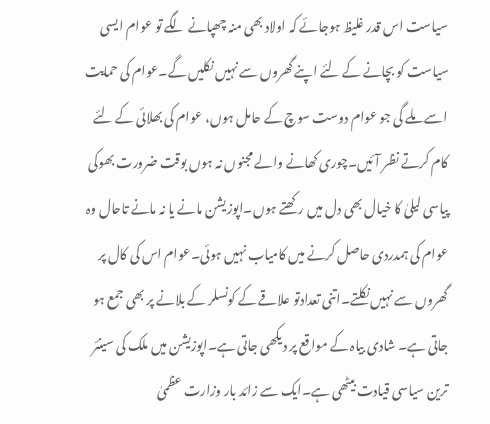سیاست اس قدر غلیظ ہوجائے کہ اولاد بھی منہ چھپانے لگے تو عوام ایسی سیاست کو بچانے کے لئے اپنے گھروں سے نہیں نکلیں گے۔عوام کی حمایت اسے ملے گی جو عوام دوست سوچ کے حامل ہوں، عوام کی بھلائی کے لئے کام کرتے نظر آئیں۔چوری کھانے والے مجنوں نہ ہوں بوقت ضرورت بھوکی پیاسی لیلیٰ کا خیال بھی دل میں رکھتے ہوں۔اپوزیشن مانے یا نہ مانے تاحال وہ عوام کی ہمدردی حاصل کرنے میں کامیاب نہیں ہوئی۔عوام اس کی کال پر گھروں سے نہیں نکلتے۔اتنی تعدادتو علاقے کے کونسلر کے بلانے پر بھی جمع ہو جاتی ہے۔ شادی بیاہ کے مواقع پر دیکھی جاتی ہے۔اپوزیشن میں ملک کی سینئر ترین سیاسی قیادت بیٹھی ہے۔ایک سے زائد بار وزارت عظمیٰ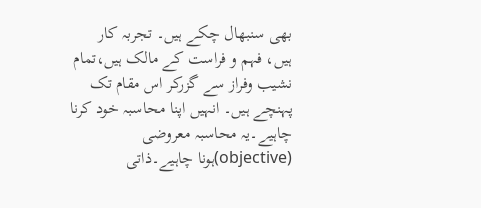بھی سنبھال چکے ہیں۔ تجربہ کار ہیں، فہم و فراست کے مالک ہیں،تمام نشیب وفراز سے گزرکر اس مقام تک پہنچے ہیں۔ انہیں اپنا محاسبہ خود کرنا چاہیے۔یہ محاسبہ معروضی (objective)ہونا چاہیے۔ذاتی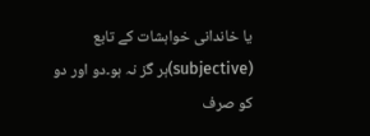یا خاندانی خواہشات کے تابع (subjective)ہر گز نہ ہو۔دو اور دو کو صرف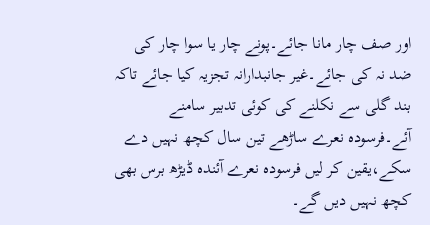اور صف چار مانا جائے۔پونے چار یا سوا چار کی ضد نہ کی جائے۔غیر جانبدارانہ تجزیہ کیا جائے تاکہ بند گلی سے نکلنے کی کوئی تدبیر سامنے آئے۔فرسودہ نعرے ساڑھے تین سال کچھ نہیں دے سکے،یقین کر لیں فرسودہ نعرے آئندہ ڈیڑھ برس بھی کچھ نہیں دیں گے۔